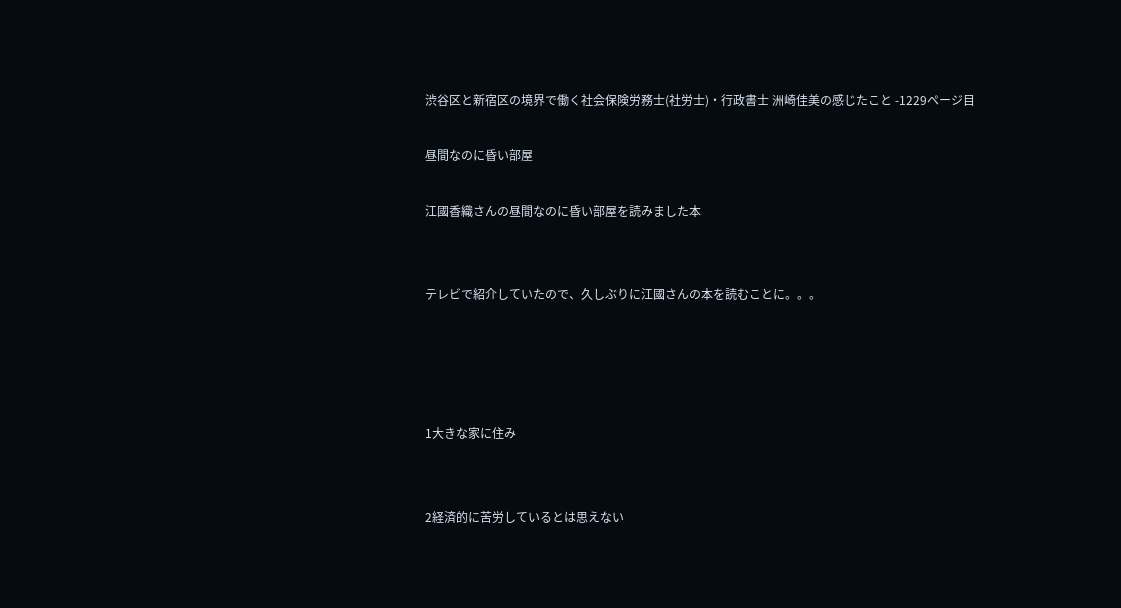渋谷区と新宿区の境界で働く社会保険労務士(社労士)・行政書士 洲崎佳美の感じたこと -1229ページ目

昼間なのに昏い部屋

江國香織さんの昼間なのに昏い部屋を読みました本


テレビで紹介していたので、久しぶりに江國さんの本を読むことに。。。




1大きな家に住み


2経済的に苦労しているとは思えない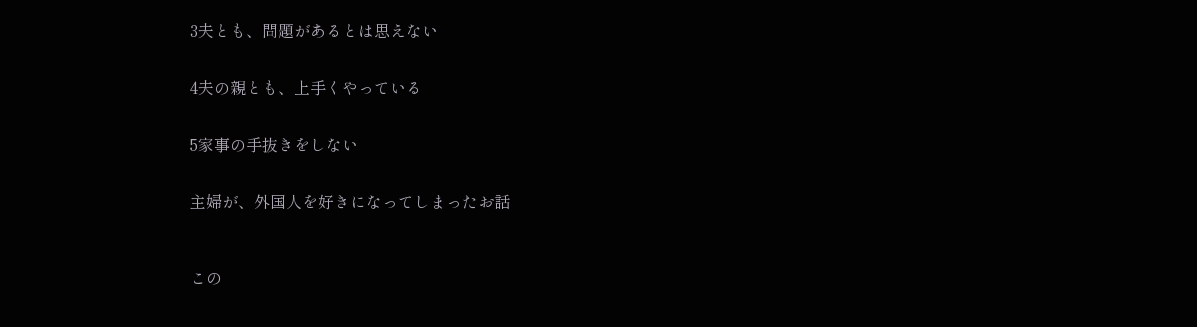3夫とも、問題があるとは思えない


4夫の親とも、上手くやっている


5家事の手抜きをしない


主婦が、外国人を好きになってしまったお話



この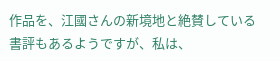作品を、江國さんの新境地と絶賛している書評もあるようですが、私は、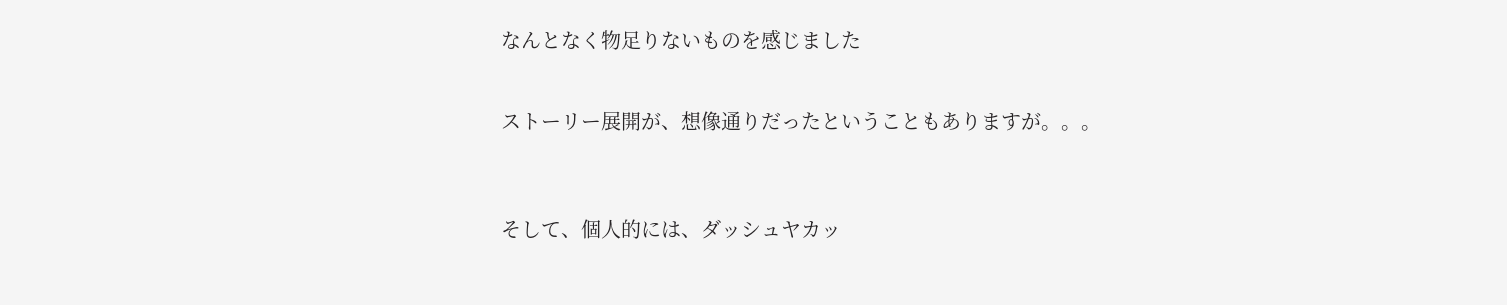なんとなく物足りないものを感じました


ストーリー展開が、想像通りだったということもありますが。。。



そして、個人的には、ダッシュヤカッ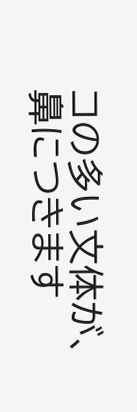コの多い文体が、鼻につきます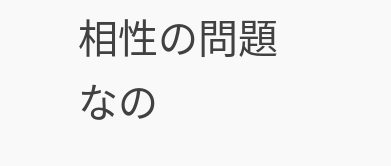相性の問題なの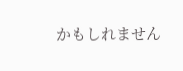かもしれません